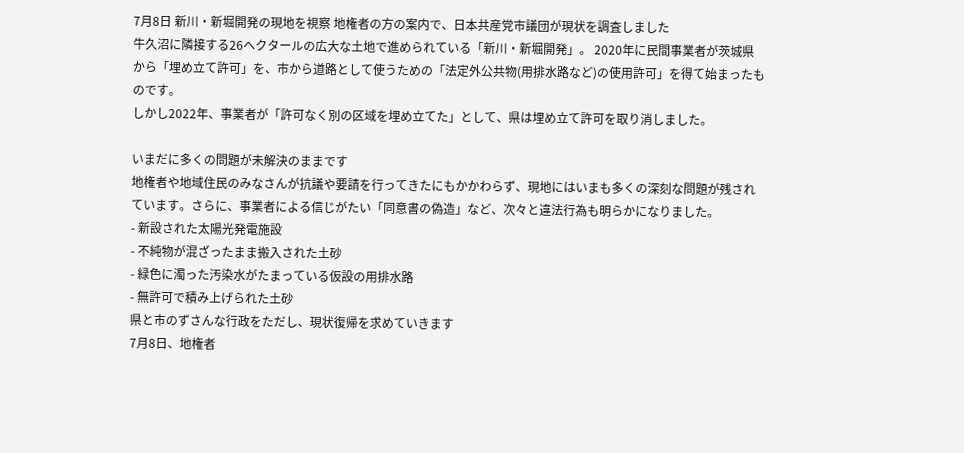7月8日 新川・新堀開発の現地を視察 地権者の方の案内で、日本共産党市議団が現状を調査しました
牛久沼に隣接する26ヘクタールの広大な土地で進められている「新川・新堀開発」。 2020年に民間事業者が茨城県から「埋め立て許可」を、市から道路として使うための「法定外公共物(用排水路など)の使用許可」を得て始まったものです。
しかし2022年、事業者が「許可なく別の区域を埋め立てた」として、県は埋め立て許可を取り消しました。

いまだに多くの問題が未解決のままです
地権者や地域住民のみなさんが抗議や要請を行ってきたにもかかわらず、現地にはいまも多くの深刻な問題が残されています。さらに、事業者による信じがたい「同意書の偽造」など、次々と違法行為も明らかになりました。
- 新設された太陽光発電施設
- 不純物が混ざったまま搬入された土砂
- 緑色に濁った汚染水がたまっている仮設の用排水路
- 無許可で積み上げられた土砂
県と市のずさんな行政をただし、現状復帰を求めていきます
7月8日、地権者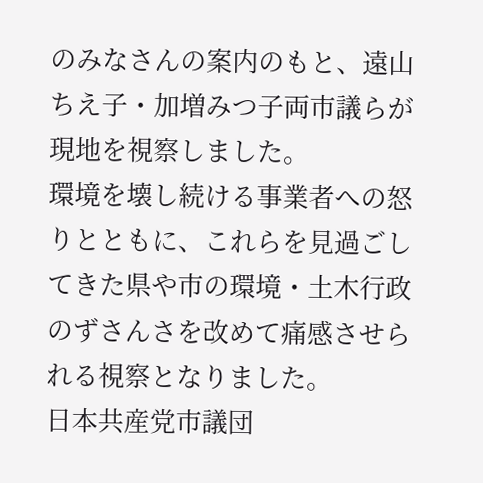のみなさんの案内のもと、遠山ちえ子・加増みつ子両市議らが現地を視察しました。
環境を壊し続ける事業者への怒りとともに、これらを見過ごしてきた県や市の環境・土木行政のずさんさを改めて痛感させられる視察となりました。
日本共産党市議団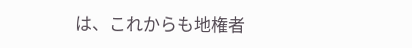は、これからも地権者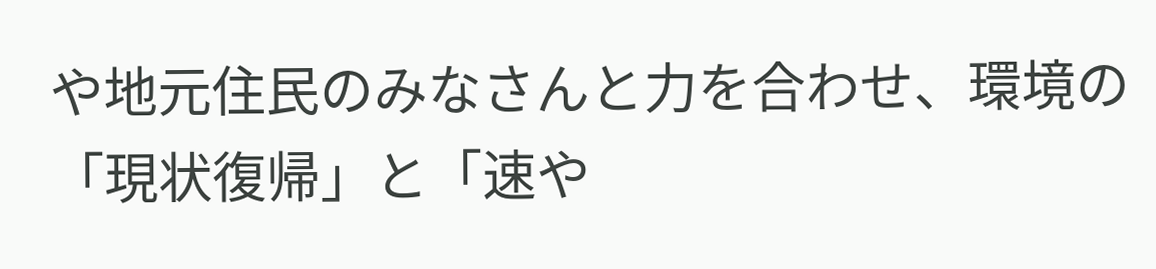や地元住民のみなさんと力を合わせ、環境の「現状復帰」と「速や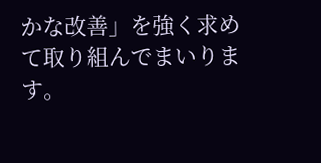かな改善」を強く求めて取り組んでまいります。